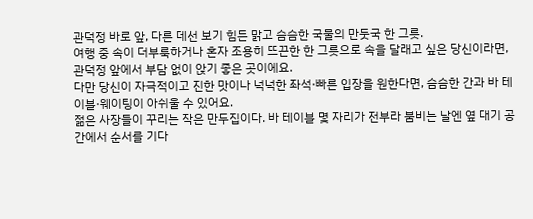관덕정 바로 앞, 다른 데선 보기 힘든 맑고 슴슴한 국물의 만둣국 한 그릇.
여행 중 속이 더부룩하거나 혼자 조용히 뜨끈한 한 그릇으로 속을 달래고 싶은 당신이라면, 관덕정 앞에서 부담 없이 앉기 좋은 곳이에요.
다만 당신이 자극적이고 진한 맛이나 넉넉한 좌석·빠른 입장을 원한다면, 슴슴한 간과 바 테이블·웨이팅이 아쉬울 수 있어요.
젊은 사장들이 꾸리는 작은 만두집이다. 바 테이블 몇 자리가 전부라 붐비는 날엔 옆 대기 공간에서 순서를 기다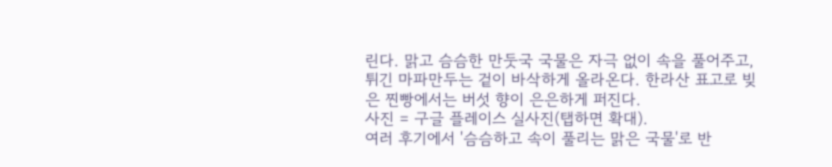린다. 맑고 슴슴한 만둣국 국물은 자극 없이 속을 풀어주고, 튀긴 마파만두는 겉이 바삭하게 올라온다. 한라산 표고로 빚은 찐빵에서는 버섯 향이 은은하게 퍼진다.
사진 = 구글 플레이스 실사진(탭하면 확대).
여러 후기에서 '슴슴하고 속이 풀리는 맑은 국물'로 반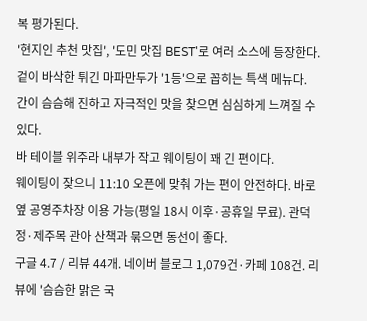복 평가된다.
'현지인 추천 맛집', '도민 맛집 BEST'로 여러 소스에 등장한다.
겉이 바삭한 튀긴 마파만두가 '1등'으로 꼽히는 특색 메뉴다.
간이 슴슴해 진하고 자극적인 맛을 찾으면 심심하게 느껴질 수 있다.
바 테이블 위주라 내부가 작고 웨이팅이 꽤 긴 편이다.
웨이팅이 잦으니 11:10 오픈에 맞춰 가는 편이 안전하다. 바로 옆 공영주차장 이용 가능(평일 18시 이후·공휴일 무료). 관덕정·제주목 관아 산책과 묶으면 동선이 좋다.
구글 4.7 / 리뷰 44개. 네이버 블로그 1,079건·카페 108건. 리뷰에 '슴슴한 맑은 국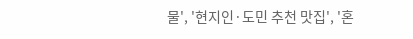물', '현지인·도민 추천 맛집', '혼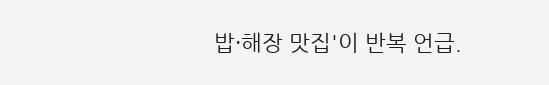밥·해장 맛집'이 반복 언급.